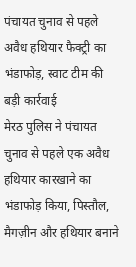पंचायत चुनाव से पहले अवैध हथियार फैक्ट्री का भंडाफोड़, स्वाट टीम की बड़ी कार्रवाई
मेरठ पुलिस ने पंचायत चुनाव से पहले एक अवैध हथियार कारखाने का भंडाफोड़ किया, पिस्तौल, मैगज़ीन और हथियार बनाने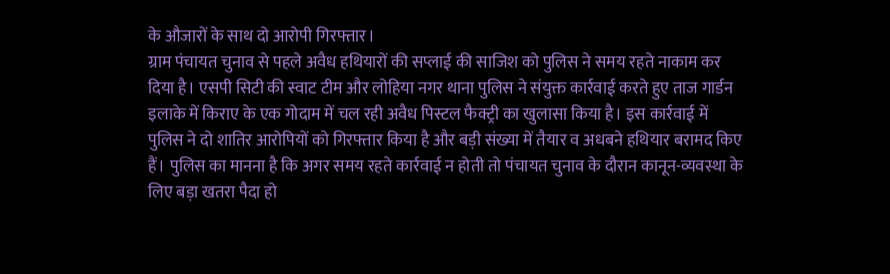के औजारों के साथ दो आरोपी गिरफ्तार।
ग्राम पंचायत चुनाव से पहले अवैध हथियारों की सप्लाई की साजिश को पुलिस ने समय रहते नाकाम कर दिया है। एसपी सिटी की स्वाट टीम और लोहिया नगर थाना पुलिस ने संयुक्त कार्रवाई करते हुए ताज गार्डन इलाके में किराए के एक गोदाम में चल रही अवैध पिस्टल फैक्ट्री का खुलासा किया है। इस कार्रवाई में पुलिस ने दो शातिर आरोपियों को गिरफ्तार किया है और बड़ी संख्या में तैयार व अधबने हथियार बरामद किए हैं। पुलिस का मानना है कि अगर समय रहते कार्रवाई न होती तो पंचायत चुनाव के दौरान कानून-व्यवस्था के लिए बड़ा खतरा पैदा हो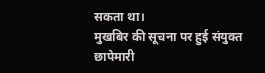सकता था।
मुखबिर की सूचना पर हुई संयुक्त छापेमारी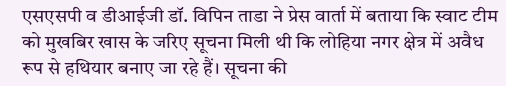एसएसपी व डीआईजी डॉ. विपिन ताडा ने प्रेस वार्ता में बताया कि स्वाट टीम को मुखबिर खास के जरिए सूचना मिली थी कि लोहिया नगर क्षेत्र में अवैध रूप से हथियार बनाए जा रहे हैं। सूचना की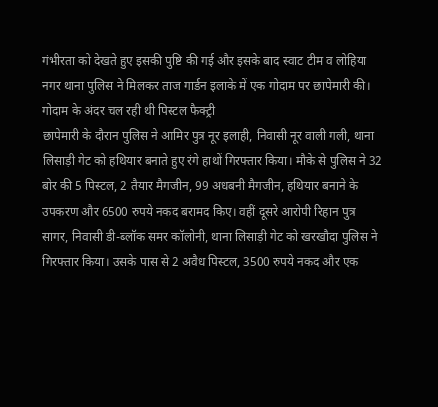गंभीरता को देखते हुए इसकी पुष्टि की गई और इसके बाद स्वाट टीम व लोहिया नगर थाना पुलिस ने मिलकर ताज गार्डन इलाके में एक गोदाम पर छापेमारी की।
गोदाम के अंदर चल रही थी पिस्टल फैक्ट्री
छापेमारी के दौरान पुलिस ने आमिर पुत्र नूर इलाही, निवासी नूर वाली गली, थाना लिसाड़ी गेट को हथियार बनाते हुए रंगे हाथों गिरफ्तार किया। मौके से पुलिस ने 32 बोर की 5 पिस्टल, 2 तैयार मैगजीन, 99 अधबनी मैगजीन, हथियार बनाने के उपकरण और 6500 रुपये नकद बरामद किए। वहीं दूसरे आरोपी रिहान पुत्र सागर, निवासी डी-ब्लॉक समर कॉलोनी, थाना लिसाड़ी गेट को खरखौदा पुलिस ने गिरफ्तार किया। उसके पास से 2 अवैध पिस्टल, 3500 रुपये नकद और एक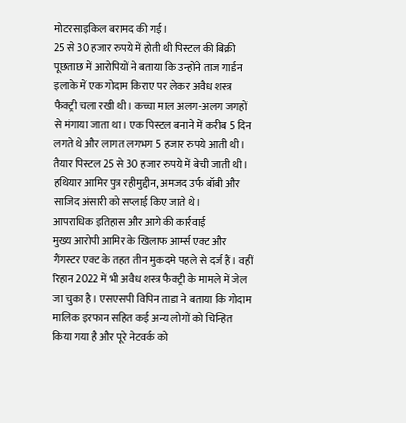मोटरसाइकिल बरामद की गई।
25 से 30 हजार रुपये में होती थी पिस्टल की बिक्री
पूछताछ में आरोपियों ने बताया कि उन्होंने ताज गार्डन इलाके में एक गोदाम किराए पर लेकर अवैध शस्त्र फैक्ट्री चला रखी थी। कच्चा माल अलग-अलग जगहों से मंगाया जाता था। एक पिस्टल बनाने में करीब 5 दिन लगते थे और लागत लगभग 5 हजार रुपये आती थी। तैयार पिस्टल 25 से 30 हजार रुपये में बेची जाती थी। हथियार आमिर पुत्र रहीमुद्दीन, अमजद उर्फ बॉबी और साजिद अंसारी को सप्लाई किए जाते थे।
आपराधिक इतिहास और आगे की कार्रवाई
मुख्य आरोपी आमिर के खिलाफ आर्म्स एक्ट और गैंगस्टर एक्ट के तहत तीन मुकदमे पहले से दर्ज हैं। वहीं रिहान 2022 में भी अवैध शस्त्र फैक्ट्री के मामले में जेल जा चुका है। एसएसपी विपिन ताडा ने बताया कि गोदाम मालिक इरफान सहित कई अन्य लोगों को चिन्हित किया गया है और पूरे नेटवर्क को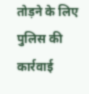तोड़ने के लिए पुलिस की कार्रवाई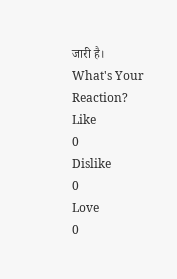जारी है।
What's Your Reaction?
Like
0
Dislike
0
Love
0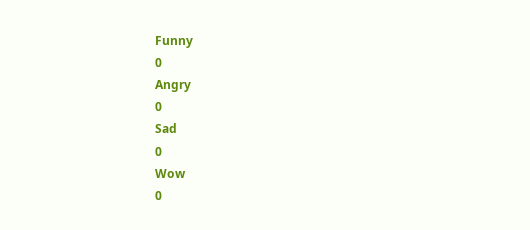Funny
0
Angry
0
Sad
0
Wow
0